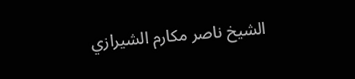الشيخ ناصر مكارم الشيرازي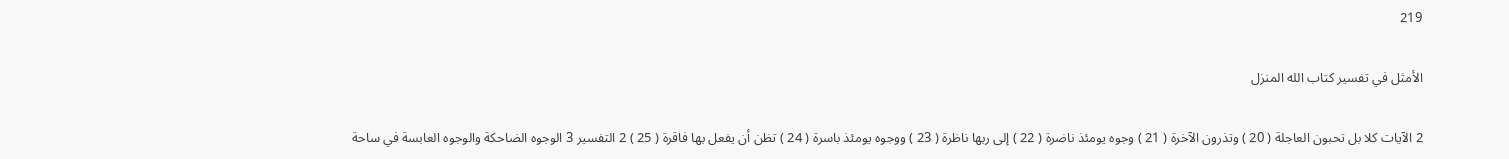219

الأمثل في تفسير كتاب الله المنزل

2 الآيات كلا بل تحبون العاجلة ( 20 ) وتذرون الآخرة ( 21 ) وجوه يومئذ ناضرة ( 22 ) إلى ربها ناظرة ( 23 ) ووجوه يومئذ باسرة ( 24 ) تظن أن يفعل بها فاقرة ( 25 ) 2 التفسير 3 الوجوه الضاحكة والوجوه العابسة في ساحة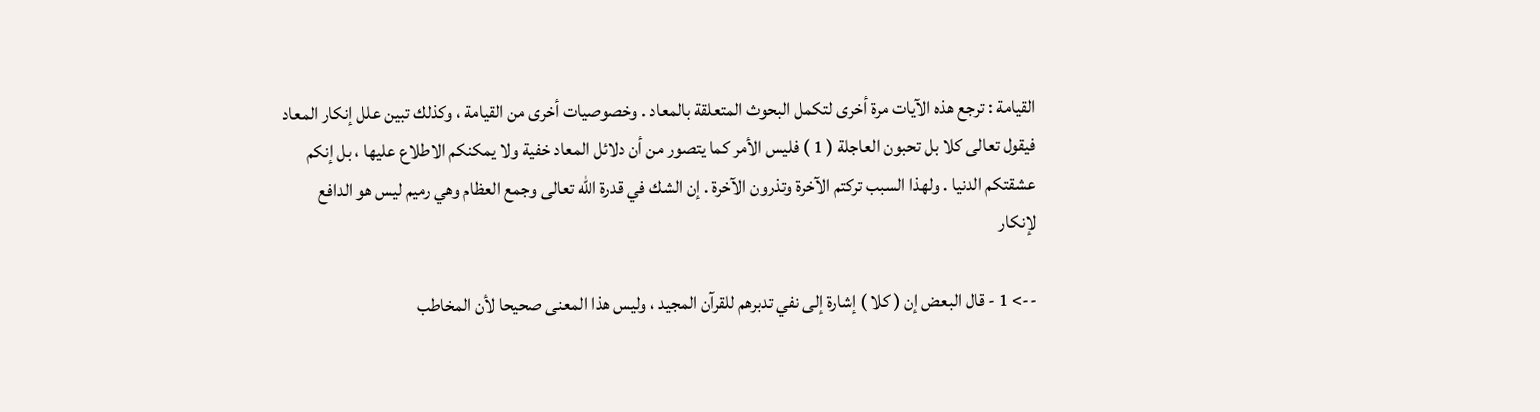القيامة : ترجع هذه الآيات مرة أخرى لتكمل البحوث المتعلقة بالمعاد . وخصوصيات أخرى من القيامة ، وكذلك تبين علل إنكار المعاد فيقول تعالى كلا بل تحبون العاجلة ( 1 ) فليس الأمر كما يتصور من أن دلائل المعاد خفية ولا يمكنكم الاطلاع عليها ، بل إنكم عشقتكم الدنيا . ولهذا السبب تركتم الآخرة وتذرون الآخرة . إن الشك في قدرة الله تعالى وجمع العظام وهي رميم ليس هو الدافع لإنكار

--> 1 - قال البعض إن ( كلا ) إشارة إلى نفي تدبرهم للقرآن المجيد ، وليس هذا المعنى صحيحا لأن المخاطب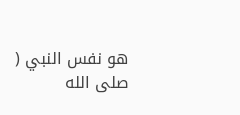هو نفس النبي ( صلى الله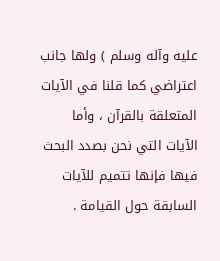عليه وآله وسلم ) ولها جانب اعتراضي كما قلنا في الآيات المتعلقة بالقرآن ، وأما الآيات التي نحن بصدد البحث فيها فإنها تتميم للآيات السابقة حول القيامة .